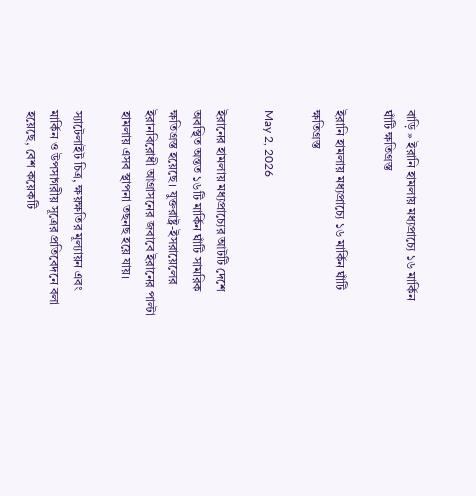বাড়ি » ইরানি হামলায় মধ্যপ্রাচ্যে ১৬ মার্কিন ঘাঁটি ক্ষতিগ্রস্ত

ইরানি হামলায় মধ্যপ্রাচ্যে ১৬ মার্কিন ঘাঁটি ক্ষতিগ্রস্ত

May 2, 2026

ইরানের হামলায় মধ্যপ্রাচ্যের আটটি দেশে অবস্থিত অন্তত ১৬টি মার্কিন ঘাঁটি সামরিক ক্ষতিগ্রস্ত হয়েছে। যুক্তরাষ্ট্র-ইসরায়েলের ইরানবিরোধী আগ্রাসনের জবাবে ইরানের পাল্টা হামলায় এসব স্থাপনা তছনছ হয়ে যায়।

স্যাটেলাইট চিত্র, ক্ষয়ক্ষতির মূল্যায়ন এবং মার্কিন ও উপসাগরীয় সূত্রের প্রতিবেদনে বলা হয়েছে, বেশ কয়েকটি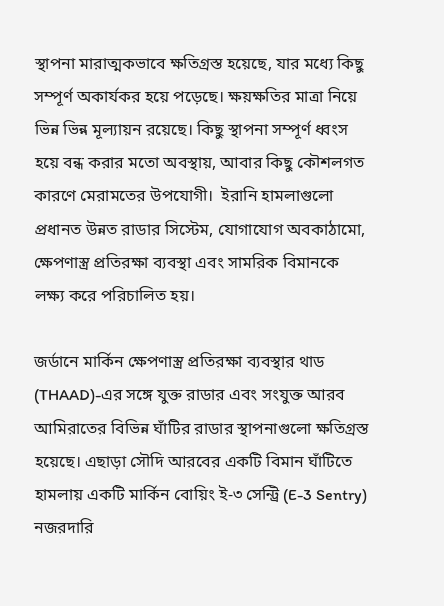স্থাপনা মারাত্মকভাবে ক্ষতিগ্রস্ত হয়েছে, যার মধ্যে কিছু সম্পূর্ণ অকার্যকর হয়ে পড়েছে। ক্ষয়ক্ষতির মাত্রা নিয়ে ভিন্ন ভিন্ন মূল্যায়ন রয়েছে। কিছু স্থাপনা সম্পূর্ণ ধ্বংস হয়ে বন্ধ করার মতো অবস্থায়, আবার কিছু কৌশলগত কারণে মেরামতের উপযোগী।  ইরানি হামলাগুলো প্রধানত উন্নত রাডার সিস্টেম, যোগাযোগ অবকাঠামো, ক্ষেপণাস্ত্র প্রতিরক্ষা ব্যবস্থা এবং সামরিক বিমানকে লক্ষ্য করে পরিচালিত হয়।

জর্ডানে মার্কিন ক্ষেপণাস্ত্র প্রতিরক্ষা ব্যবস্থার থাড (THAAD)-এর সঙ্গে যুক্ত রাডার এবং সংযুক্ত আরব আমিরাতের বিভিন্ন ঘাঁটির রাডার স্থাপনাগুলো ক্ষতিগ্রস্ত হয়েছে। এছাড়া সৌদি আরবের একটি বিমান ঘাঁটিতে হামলায় একটি মার্কিন বোয়িং ই-৩ সেন্ট্রি (E-3 Sentry) নজরদারি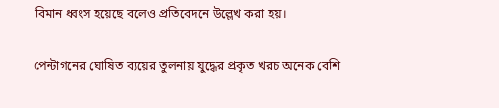বিমান ধ্বংস হয়েছে বলেও প্রতিবেদনে উল্লেখ করা হয়।

পেন্টাগনের ঘোষিত ব্যয়ের তুলনায় যুদ্ধের প্রকৃত খরচ অনেক বেশি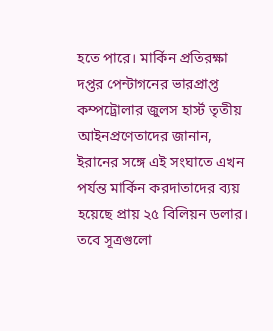হতে পারে। মার্কিন প্রতিরক্ষা দপ্তর পেন্টাগনের ভারপ্রাপ্ত কম্পট্রোলার জুলস হার্স্ট তৃতীয় আইনপ্রণেতাদের জানান, ইরানের সঙ্গে এই সংঘাতে এখন পর্যন্ত মার্কিন করদাতাদের ব্যয় হয়েছে প্রায় ২৫ বিলিয়ন ডলার। তবে সূত্রগুলো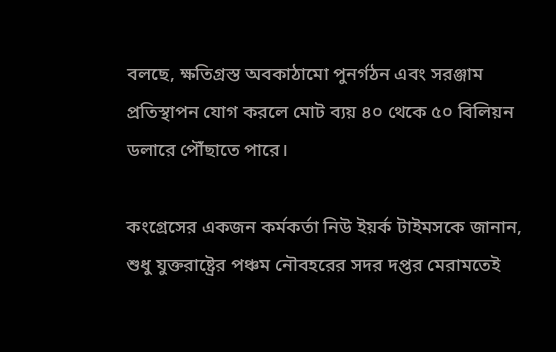বলছে, ক্ষতিগ্রস্ত অবকাঠামো পুনর্গঠন এবং সরঞ্জাম প্রতিস্থাপন যোগ করলে মোট ব্যয় ৪০ থেকে ৫০ বিলিয়ন ডলারে পৌঁছাতে পারে।

কংগ্রেসের একজন কর্মকর্তা নিউ ইয়র্ক টাইমসকে জানান, শুধু যুক্তরাষ্ট্রের পঞ্চম নৌবহরের সদর দপ্তর মেরামতেই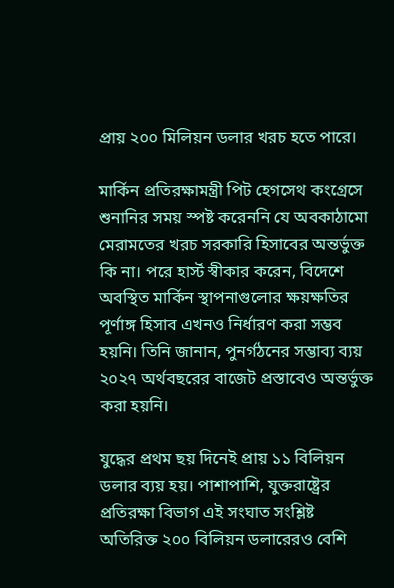প্রায় ২০০ মিলিয়ন ডলার খরচ হতে পারে।

মার্কিন প্রতিরক্ষামন্ত্রী পিট হেগসেথ কংগ্রেসে শুনানির সময় স্পষ্ট করেননি যে অবকাঠামো মেরামতের খরচ সরকারি হিসাবের অন্তর্ভুক্ত কি না। পরে হার্স্ট স্বীকার করেন, বিদেশে অবস্থিত মার্কিন স্থাপনাগুলোর ক্ষয়ক্ষতির পূর্ণাঙ্গ হিসাব এখনও নির্ধারণ করা সম্ভব হয়নি। তিনি জানান, পুনর্গঠনের সম্ভাব্য ব্যয় ২০২৭ অর্থবছরের বাজেট প্রস্তাবেও অন্তর্ভুক্ত করা হয়নি।

যুদ্ধের প্রথম ছয় দিনেই প্রায় ১১ বিলিয়ন ডলার ব্যয় হয়। পাশাপাশি, যুক্তরাষ্ট্রের প্রতিরক্ষা বিভাগ এই সংঘাত সংশ্লিষ্ট অতিরিক্ত ২০০ বিলিয়ন ডলারেরও বেশি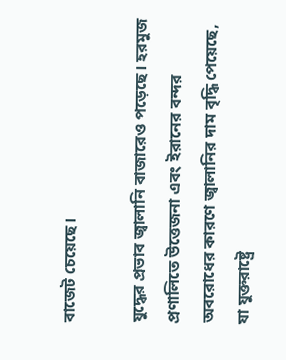বাজেট চেয়েছে।

যুদ্ধের প্রভাব জ্বালানি বাজারেও পড়েছে। হরমুজ প্রণালিতে উত্তেজনা এবং ইরানের বন্দর অবরোধের কারণে জ্বালানির দাম বৃদ্ধি পেয়েছে, যা যুক্তরাষ্ট্রে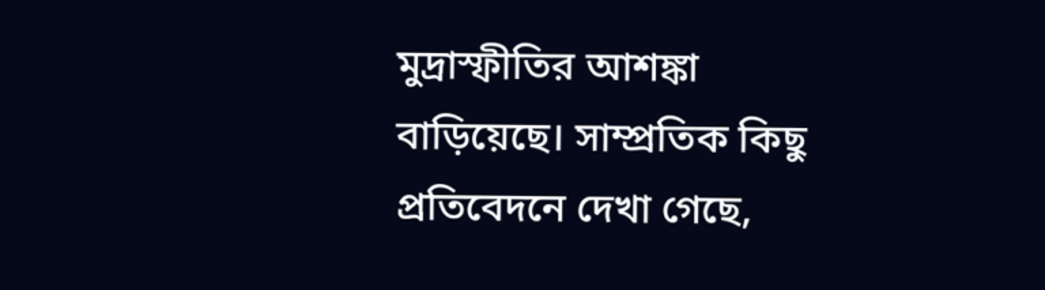মুদ্রাস্ফীতির আশঙ্কা বাড়িয়েছে। সাম্প্রতিক কিছু প্রতিবেদনে দেখা গেছে,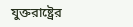যুক্তরাষ্ট্রের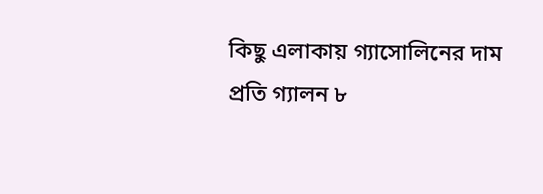কিছু এলাকায় গ্যাসোলিনের দাম প্রতি গ্যালন ৮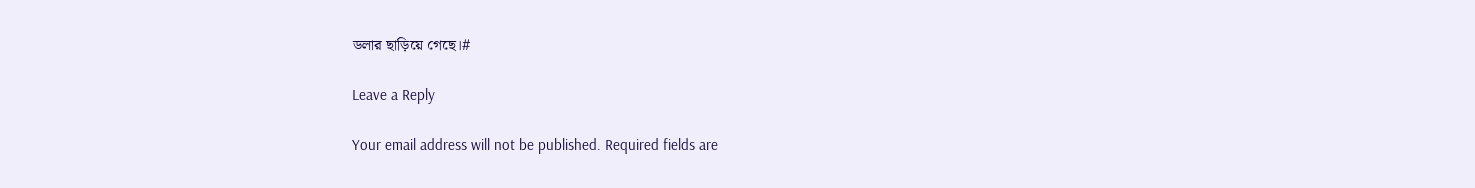ডলার ছাড়িয়ে গেছে।#

Leave a Reply

Your email address will not be published. Required fields are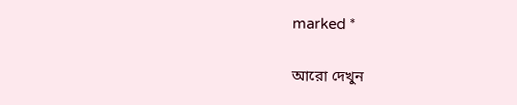marked *

আরো দেখুন